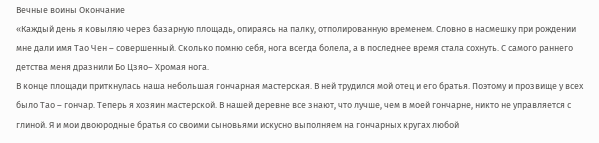Вечные воины Окончание
«Каждый день я ковыляю через базарную площадь, опираясь на палку, отполированную временем. Словно в насмешку при рождении мне дали имя Тао Чен – совершенный. Сколько помню себя, нога всегда болела, а в последнее время стала сохнуть. С самого раннего детства меня дразнили Бо Цзяо– Хромая нога.
В конце площади приткнулась наша небольшая гончарная мастерская. В ней трудился мой отец и его братья. Поэтому и прозвище у всех было Тао – гончар. Теперь я хозяин мастерской. В нашей деревне все знают, что лучше, чем в моей гончарне, никто не управляется с глиной. Я и мои двоюродные братья со своими сыновьями искусно выполняем на гончарных кругах любой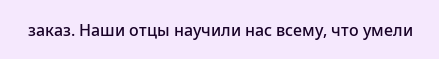заказ. Наши отцы научили нас всему, что умели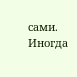сами. Иногда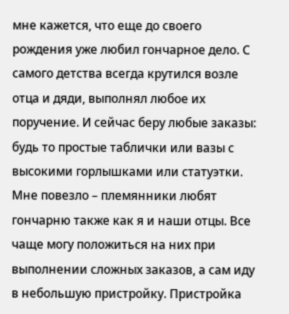мне кажется, что еще до своего рождения уже любил гончарное дело. С самого детства всегда крутился возле отца и дяди, выполнял любое их поручение. И сейчас беру любые заказы: будь то простые таблички или вазы с высокими горлышками или статуэтки. Мне повезло – племянники любят гончарню также как я и наши отцы. Все чаще могу положиться на них при выполнении сложных заказов, а сам иду в небольшую пристройку. Пристройка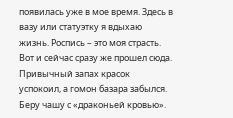появилась уже в мое время. Здесь в вазу или статуэтку я вдыхаю жизнь. Роспись – это моя страсть.
Вот и сейчас сразу же прошел сюда. Привычный запах красок успокоил, а гомон базара забылся. Беру чашу с «драконьей кровью».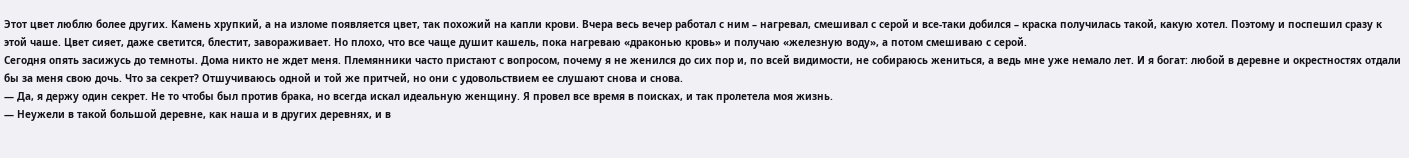Этот цвет люблю более других. Камень хрупкий, а на изломе появляется цвет, так похожий на капли крови. Вчера весь вечер работал с ним – нагревал, смешивал с серой и все-таки добился – краска получилась такой, какую хотел. Поэтому и поспешил сразу к этой чаше. Цвет сияет, даже светится, блестит, завораживает. Но плохо, что все чаще душит кашель, пока нагреваю «драконью кровь» и получаю «железную воду», а потом смешиваю с серой.
Сегодня опять засижусь до темноты. Дома никто не ждет меня. Племянники часто пристают с вопросом, почему я не женился до сих пор и, по всей видимости, не собираюсь жениться, а ведь мне уже немало лет. И я богат: любой в деревне и окрестностях отдали бы за меня свою дочь. Что за секрет? Отшучиваюсь одной и той же притчей, но они с удовольствием ее слушают снова и снова.
— Да, я держу один секрет. Не то чтобы был против брака, но всегда искал идеальную женщину. Я провел все время в поисках, и так пролетела моя жизнь.
— Неужели в такой большой деревне, как наша и в других деревнях, и в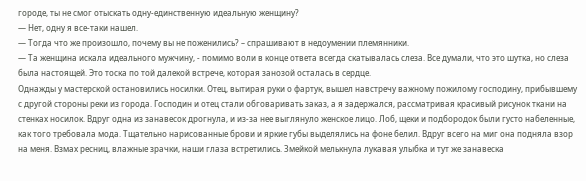городе, ты не смог отыскать одну-единственную идеальную женщину?
— Нет, одну я все-таки нашел.
— Тогда что же произошло, почему вы не поженились? – спрашивают в недоумении племянники.
— Та женщина искала идеального мужчину, - помимо воли в конце ответа всегда скатывалась слеза. Все думали, что это шутка, но слеза была настоящей. Это тоска по той далекой встрече, которая занозой осталась в сердце.
Однажды у мастерской остановились носилки. Отец, вытирая руки о фартук, вышел навстречу важному пожилому господину, прибывшему с другой стороны реки из города. Господин и отец стали обговаривать заказ, а я задержался, рассматривая красивый рисунок ткани на стенках носилок. Вдруг одна из занавесок дрогнула, и из-за нее выглянуло женское лицо. Лоб, щеки и подбородок были густо набеленные, как того требовала мода. Тщательно нарисованные брови и яркие губы выделялись на фоне белил. Вдруг всего на миг она подняла взор на меня. Взмах ресниц, влажные зрачки, наши глаза встретились. Змейкой мелькнула лукавая улыбка и тут же занавеска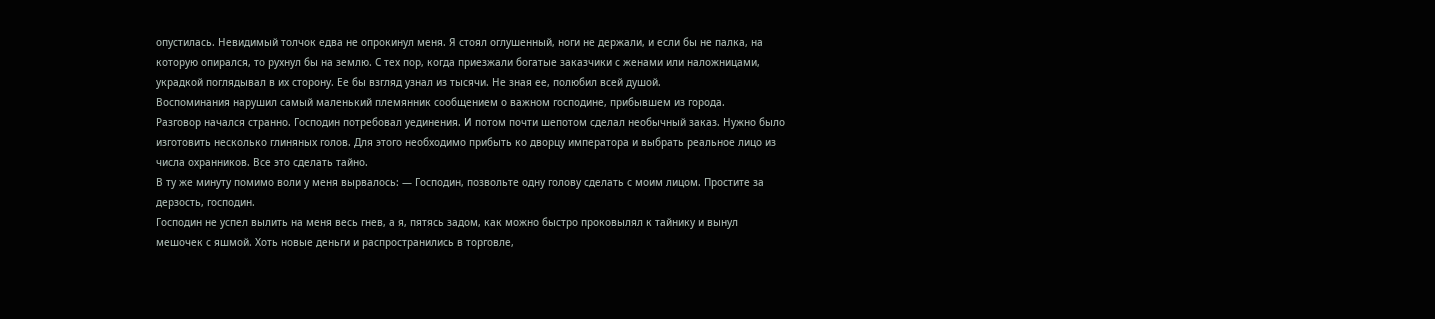опустилась. Невидимый толчок едва не опрокинул меня. Я стоял оглушенный, ноги не держали, и если бы не палка, на которую опирался, то рухнул бы на землю. С тех пор, когда приезжали богатые заказчики с женами или наложницами, украдкой поглядывал в их сторону. Ее бы взгляд узнал из тысячи. Не зная ее, полюбил всей душой.
Воспоминания нарушил самый маленький племянник сообщением о важном господине, прибывшем из города.
Разговор начался странно. Господин потребовал уединения. И потом почти шепотом сделал необычный заказ. Нужно было изготовить несколько глиняных голов. Для этого необходимо прибыть ко дворцу императора и выбрать реальное лицо из числа охранников. Все это сделать тайно.
В ту же минуту помимо воли у меня вырвалось: — Господин, позвольте одну голову сделать с моим лицом. Простите за дерзость, господин.
Господин не успел вылить на меня весь гнев, а я, пятясь задом, как можно быстро проковылял к тайнику и вынул мешочек с яшмой. Хоть новые деньги и распространились в торговле,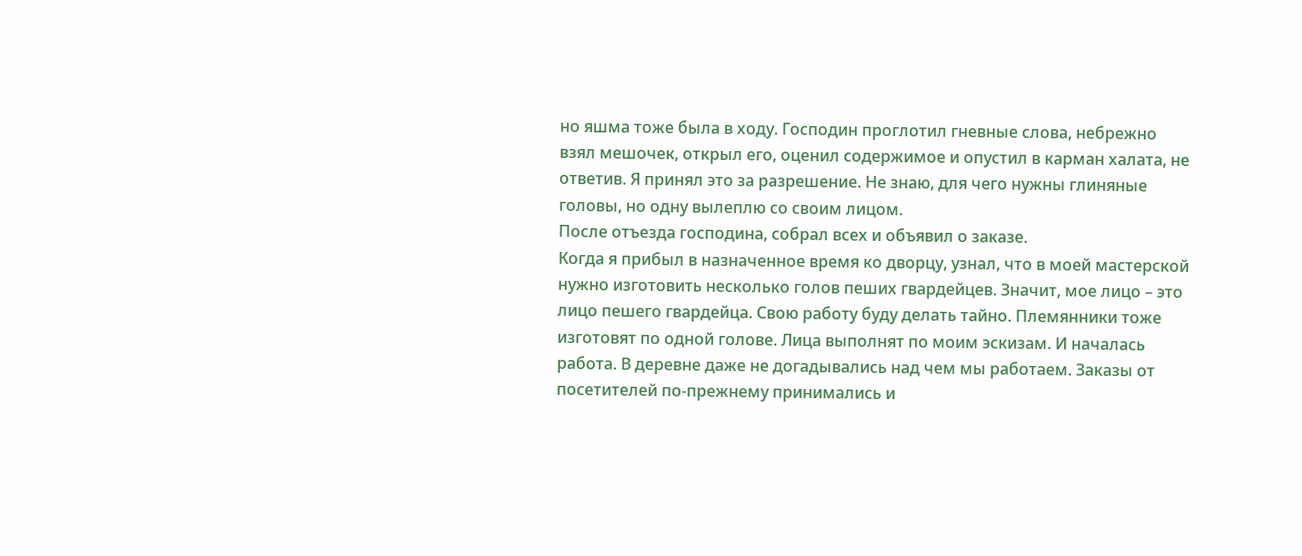но яшма тоже была в ходу. Господин проглотил гневные слова, небрежно взял мешочек, открыл его, оценил содержимое и опустил в карман халата, не ответив. Я принял это за разрешение. Не знаю, для чего нужны глиняные головы, но одну вылеплю со своим лицом.
После отъезда господина, собрал всех и объявил о заказе.
Когда я прибыл в назначенное время ко дворцу, узнал, что в моей мастерской нужно изготовить несколько голов пеших гвардейцев. Значит, мое лицо – это лицо пешего гвардейца. Свою работу буду делать тайно. Племянники тоже изготовят по одной голове. Лица выполнят по моим эскизам. И началась работа. В деревне даже не догадывались над чем мы работаем. Заказы от посетителей по-прежнему принимались и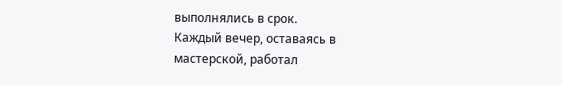выполнялись в срок.
Каждый вечер, оставаясь в мастерской, работал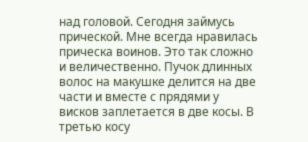над головой. Сегодня займусь прической. Мне всегда нравилась прическа воинов. Это так сложно и величественно. Пучок длинных волос на макушке делится на две части и вместе с прядями у висков заплетается в две косы. В третью косу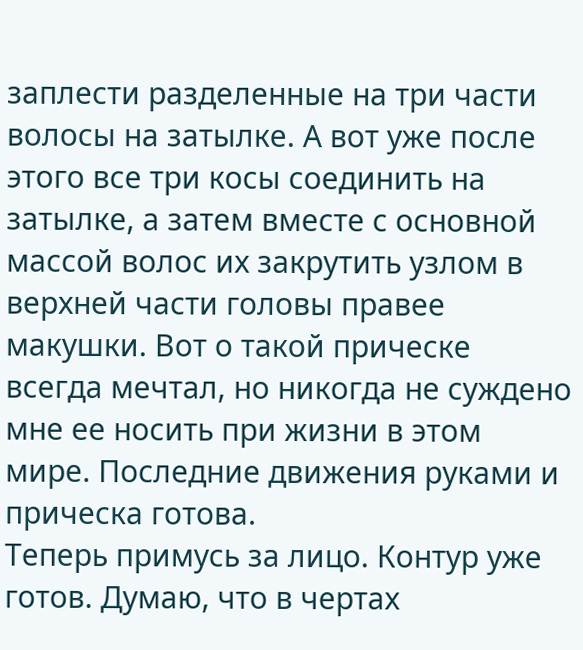заплести разделенные на три части волосы на затылке. А вот уже после этого все три косы соединить на затылке, а затем вместе с основной массой волос их закрутить узлом в верхней части головы правее макушки. Вот о такой прическе всегда мечтал, но никогда не суждено мне ее носить при жизни в этом мире. Последние движения руками и прическа готова.
Теперь примусь за лицо. Контур уже готов. Думаю, что в чертах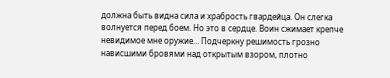должна быть видна сила и храбрость гвардейца. Он слегка волнуется перед боем. Но это в сердце. Воин сжимает крепче невидимое мне оружие… Подчеркну решимость грозно нависшими бровями над открытым взором, плотно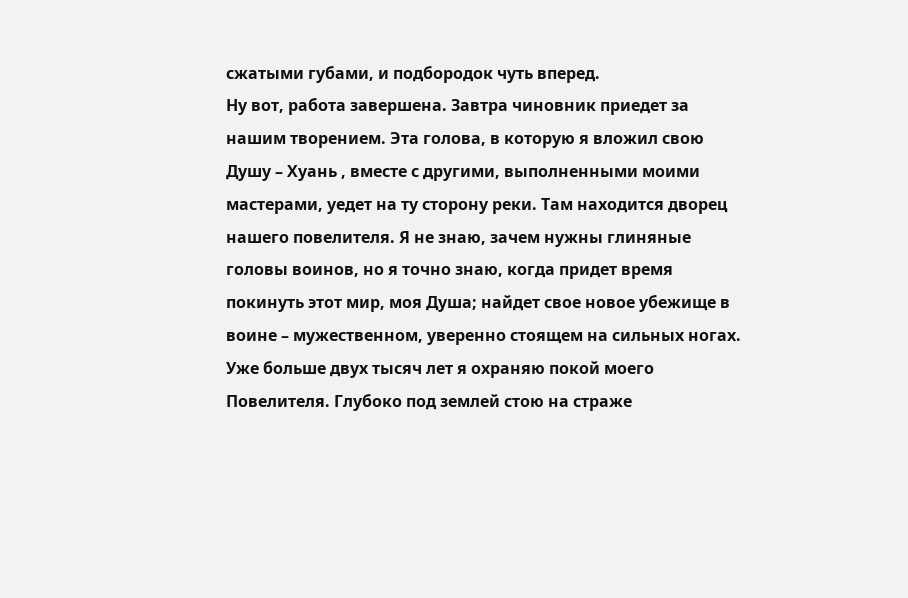сжатыми губами, и подбородок чуть вперед.
Ну вот, работа завершена. Завтра чиновник приедет за нашим творением. Эта голова, в которую я вложил свою Душу – Хуань , вместе с другими, выполненными моими мастерами, уедет на ту сторону реки. Там находится дворец нашего повелителя. Я не знаю, зачем нужны глиняные головы воинов, но я точно знаю, когда придет время покинуть этот мир, моя Душа; найдет свое новое убежище в воине – мужественном, уверенно стоящем на сильных ногах.
Уже больше двух тысяч лет я охраняю покой моего Повелителя. Глубоко под землей стою на страже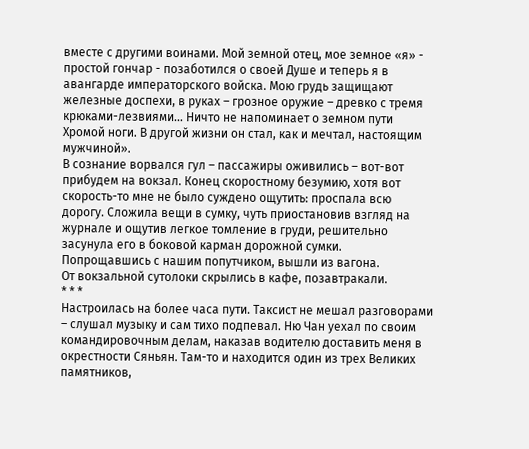вместе с другими воинами. Мой земной отец, мое земное «я» - простой гончар - позаботился о своей Душе и теперь я в авангарде императорского войска. Мою грудь защищают железные доспехи, в руках – грозное оружие – древко с тремя крюками-лезвиями… Ничто не напоминает о земном пути Хромой ноги. В другой жизни он стал, как и мечтал, настоящим мужчиной».
В сознание ворвался гул – пассажиры оживились – вот-вот прибудем на вокзал. Конец скоростному безумию, хотя вот скорость-то мне не было суждено ощутить: проспала всю дорогу. Сложила вещи в сумку, чуть приостановив взгляд на журнале и ощутив легкое томление в груди, решительно засунула его в боковой карман дорожной сумки.
Попрощавшись с нашим попутчиком, вышли из вагона.
От вокзальной сутолоки скрылись в кафе, позавтракали.
* * *
Настроилась на более часа пути. Таксист не мешал разговорами – слушал музыку и сам тихо подпевал. Ню Чан уехал по своим командировочным делам, наказав водителю доставить меня в окрестности Сяньян. Там-то и находится один из трех Великих памятников,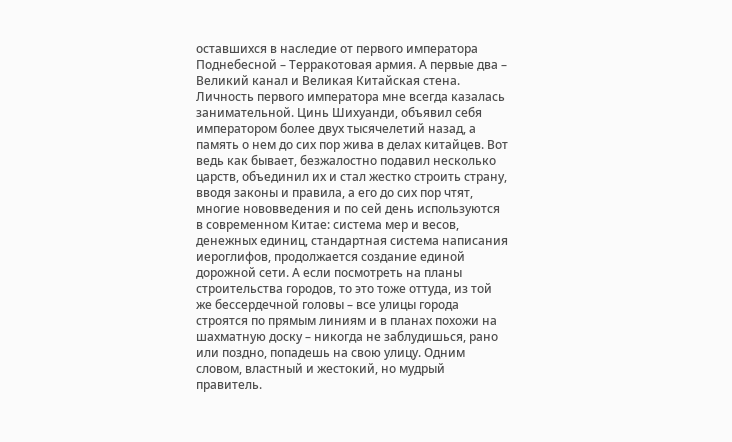оставшихся в наследие от первого императора Поднебесной – Терракотовая армия. А первые два – Великий канал и Великая Китайская стена.
Личность первого императора мне всегда казалась занимательной. Цинь Шихуанди, объявил себя императором более двух тысячелетий назад, а память о нем до сих пор жива в делах китайцев. Вот ведь как бывает, безжалостно подавил несколько царств, объединил их и стал жестко строить страну, вводя законы и правила, а его до сих пор чтят, многие нововведения и по сей день используются в современном Китае: система мер и весов, денежных единиц, стандартная система написания иероглифов, продолжается создание единой дорожной сети. А если посмотреть на планы строительства городов, то это тоже оттуда, из той же бессердечной головы – все улицы города строятся по прямым линиям и в планах похожи на шахматную доску – никогда не заблудишься, рано или поздно, попадешь на свою улицу. Одним словом, властный и жестокий, но мудрый правитель.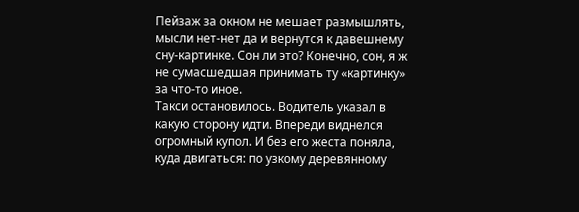Пейзаж за окном не мешает размышлять, мысли нет-нет да и вернутся к давешнему сну-картинке. Сон ли это? Конечно, сон, я ж не сумасшедшая принимать ту «картинку» за что-то иное.
Такси остановилось. Водитель указал в какую сторону идти. Впереди виднелся огромный купол. И без его жеста поняла, куда двигаться: по узкому деревянному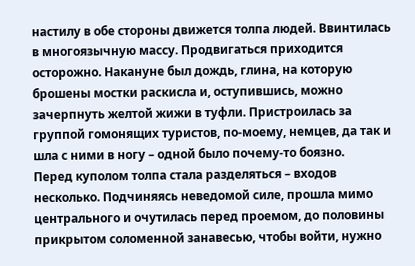настилу в обе стороны движется толпа людей. Ввинтилась в многоязычную массу. Продвигаться приходится осторожно. Накануне был дождь, глина, на которую брошены мостки раскисла и, оступившись, можно зачерпнуть желтой жижи в туфли. Пристроилась за группой гомонящих туристов, по-моему, немцев, да так и шла с ними в ногу – одной было почему-то боязно.
Перед куполом толпа стала разделяться – входов несколько. Подчиняясь неведомой силе, прошла мимо центрального и очутилась перед проемом, до половины прикрытом соломенной занавесью, чтобы войти, нужно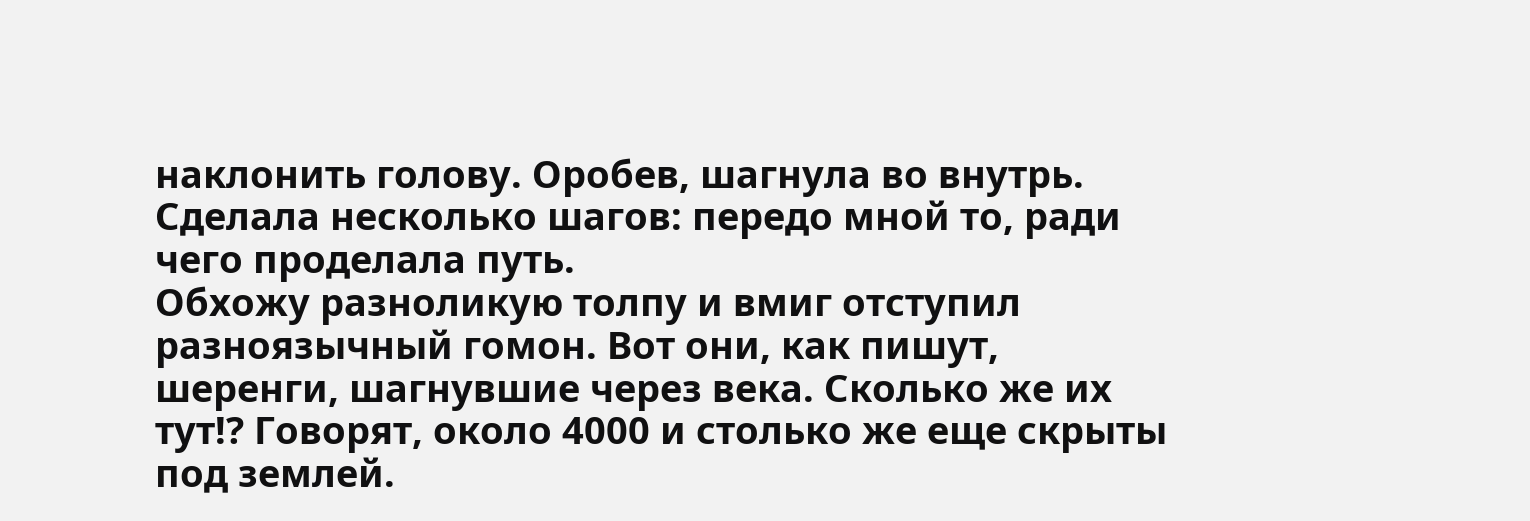наклонить голову. Оробев, шагнула во внутрь. Сделала несколько шагов: передо мной то, ради чего проделала путь.
Обхожу разноликую толпу и вмиг отступил разноязычный гомон. Вот они, как пишут, шеренги, шагнувшие через века. Сколько же их тут!? Говорят, около 4000 и столько же еще скрыты под землей.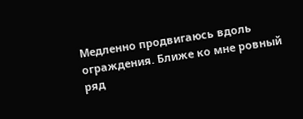Медленно продвигаюсь вдоль ограждения. Ближе ко мне ровный ряд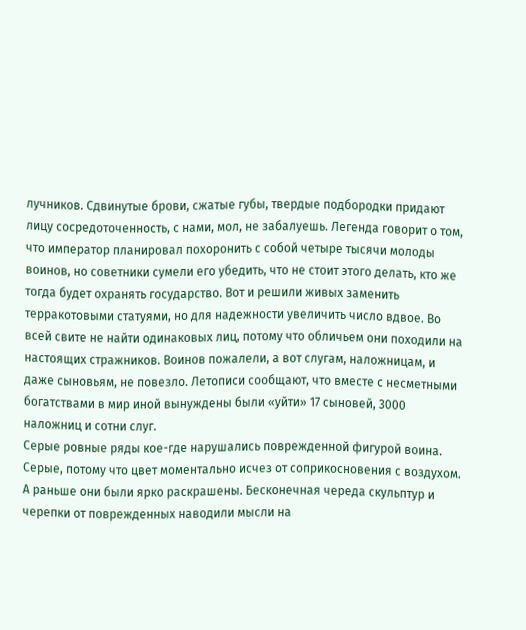лучников. Сдвинутые брови, сжатые губы, твердые подбородки придают лицу сосредоточенность, с нами, мол, не забалуешь. Легенда говорит о том, что император планировал похоронить с собой четыре тысячи молоды воинов, но советники сумели его убедить, что не стоит этого делать, кто же тогда будет охранять государство. Вот и решили живых заменить терракотовыми статуями, но для надежности увеличить число вдвое. Во всей свите не найти одинаковых лиц, потому что обличьем они походили на настоящих стражников. Воинов пожалели, а вот слугам, наложницам, и даже сыновьям, не повезло. Летописи сообщают, что вместе с несметными богатствами в мир иной вынуждены были «уйти» 17 сыновей, 3000 наложниц и сотни слуг.
Серые ровные ряды кое-где нарушались поврежденной фигурой воина. Серые, потому что цвет моментально исчез от соприкосновения с воздухом. А раньше они были ярко раскрашены. Бесконечная череда скульптур и черепки от поврежденных наводили мысли на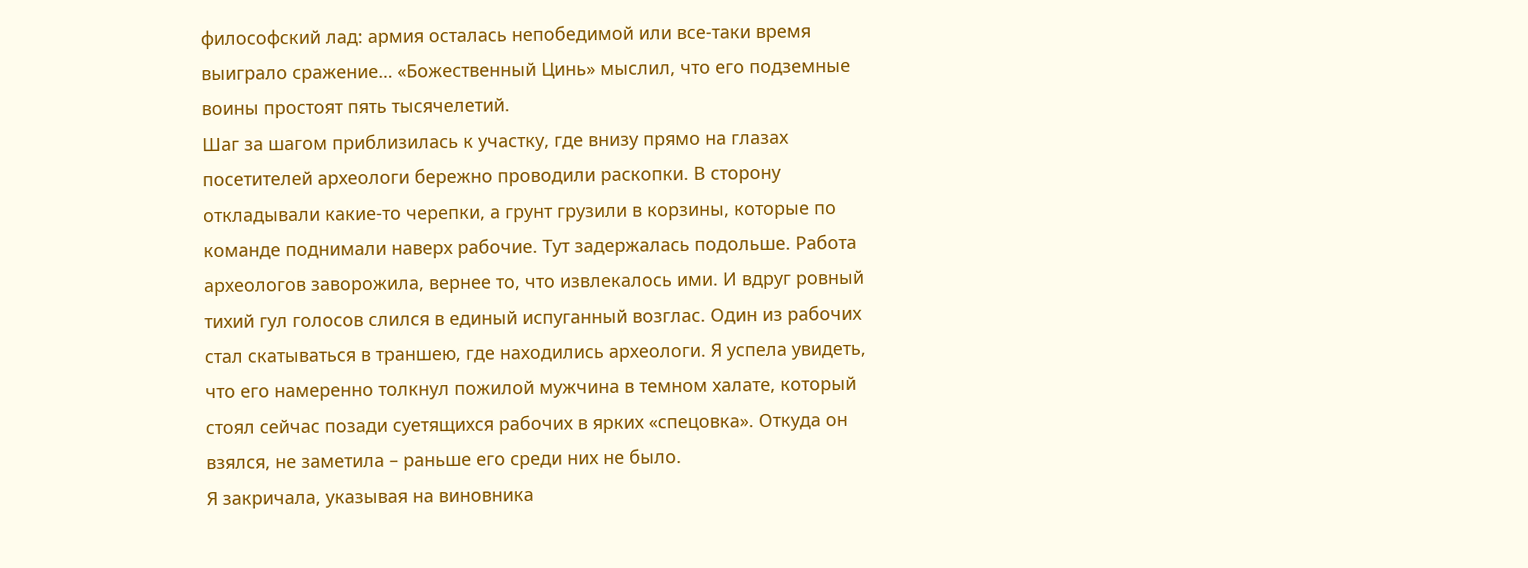философский лад: армия осталась непобедимой или все-таки время выиграло сражение… «Божественный Цинь» мыслил, что его подземные воины простоят пять тысячелетий.
Шаг за шагом приблизилась к участку, где внизу прямо на глазах посетителей археологи бережно проводили раскопки. В сторону откладывали какие-то черепки, а грунт грузили в корзины, которые по команде поднимали наверх рабочие. Тут задержалась подольше. Работа археологов заворожила, вернее то, что извлекалось ими. И вдруг ровный тихий гул голосов слился в единый испуганный возглас. Один из рабочих стал скатываться в траншею, где находились археологи. Я успела увидеть, что его намеренно толкнул пожилой мужчина в темном халате, который стоял сейчас позади суетящихся рабочих в ярких «спецовка». Откуда он взялся, не заметила – раньше его среди них не было.
Я закричала, указывая на виновника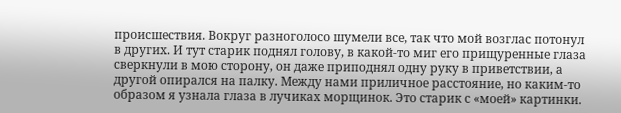происшествия. Вокруг разноголосо шумели все, так что мой возглас потонул в других. И тут старик поднял голову, в какой-то миг его прищуренные глаза сверкнули в мою сторону, он даже приподнял одну руку в приветствии, а другой опирался на палку. Между нами приличное расстояние, но каким-то образом я узнала глаза в лучиках морщинок. Это старик с «моей» картинки.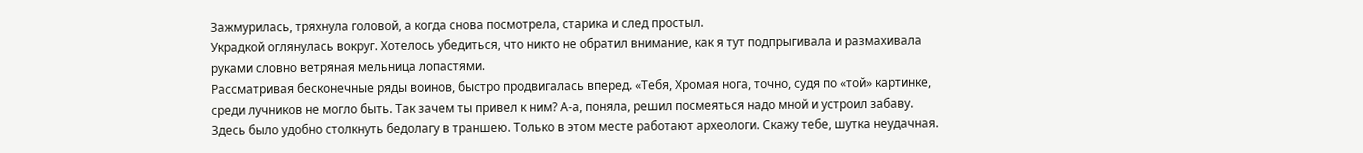Зажмурилась, тряхнула головой, а когда снова посмотрела, старика и след простыл.
Украдкой оглянулась вокруг. Хотелось убедиться, что никто не обратил внимание, как я тут подпрыгивала и размахивала руками словно ветряная мельница лопастями.
Рассматривая бесконечные ряды воинов, быстро продвигалась вперед. «Тебя, Хромая нога, точно, судя по «той» картинке, среди лучников не могло быть. Так зачем ты привел к ним? А-а, поняла, решил посмеяться надо мной и устроил забаву. Здесь было удобно столкнуть бедолагу в траншею. Только в этом месте работают археологи. Скажу тебе, шутка неудачная.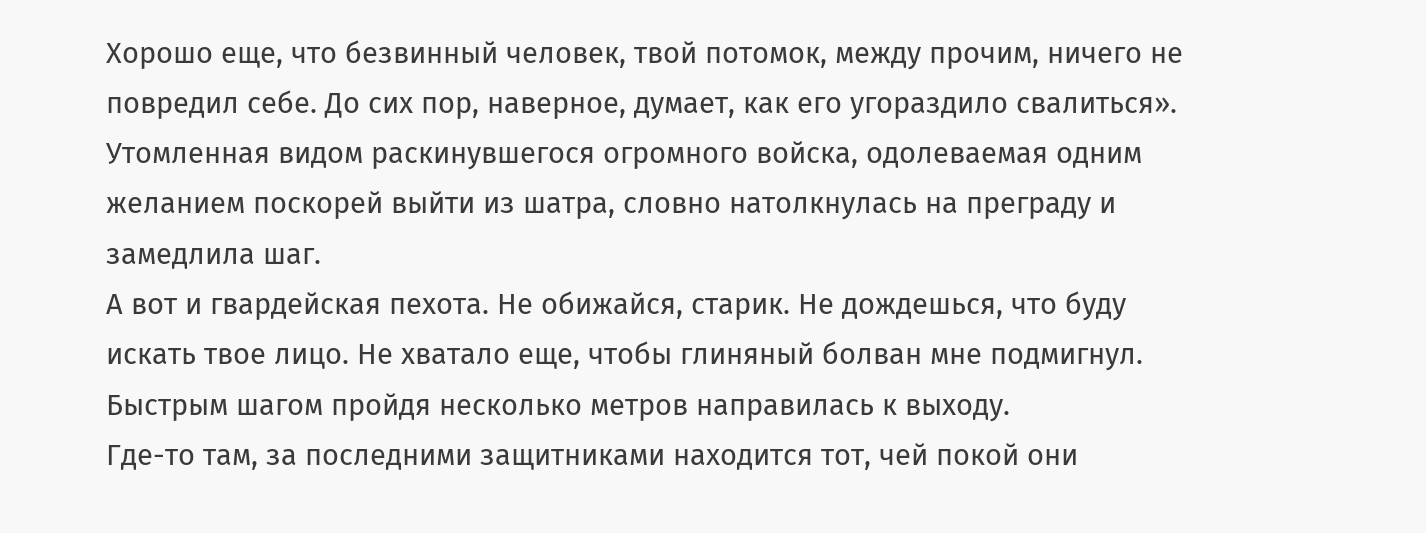Хорошо еще, что безвинный человек, твой потомок, между прочим, ничего не повредил себе. До сих пор, наверное, думает, как его угораздило свалиться».
Утомленная видом раскинувшегося огромного войска, одолеваемая одним желанием поскорей выйти из шатра, словно натолкнулась на преграду и замедлила шаг.
А вот и гвардейская пехота. Не обижайся, старик. Не дождешься, что буду искать твое лицо. Не хватало еще, чтобы глиняный болван мне подмигнул.
Быстрым шагом пройдя несколько метров направилась к выходу.
Где-то там, за последними защитниками находится тот, чей покой они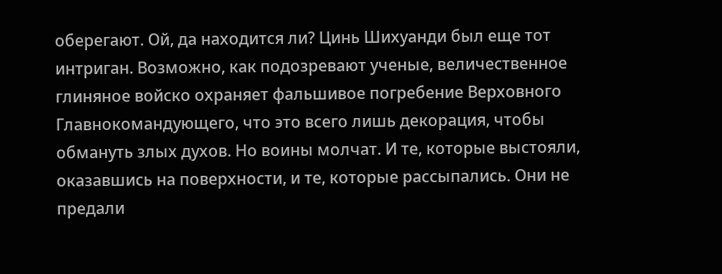оберегают. Ой, да находится ли? Цинь Шихуанди был еще тот интриган. Возможно, как подозревают ученые, величественное глиняное войско охраняет фальшивое погребение Верховного Главнокомандующего, что это всего лишь декорация, чтобы обмануть злых духов. Но воины молчат. И те, которые выстояли, оказавшись на поверхности, и те, которые рассыпались. Они не предали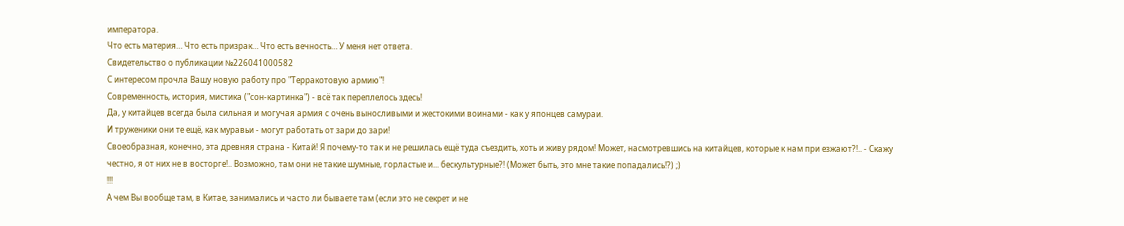императора.
Что есть материя… Что есть призрак… Что есть вечность… У меня нет ответа.
Свидетельство о публикации №226041000582
С интересом прочла Вашу новую работу про "Терракотовую армию"!
Современность, история, мистика ("сон-картинка") - всё так переплелось здесь!
Да, у китайцев всегда была сильная и могучая армия с очень выносливыми и жестокими воинами - как у японцев самураи.
И труженики они те ещё, как муравьи - могут работать от зари до зари!
Своеобразная, конечно, эта древняя страна - Китай! Я почему-то так и не решилась ещё туда съездить, хоть и живу рядом! Может, насмотревшись на китайцев, которые к нам при езжают?!.. - Скажу честно, я от них не в восторге!.. Возможно, там они не такие шумные, горластые и... бескультурные?! (Может быть, это мне такие попадались!?) ;)
!!!
А чем Вы вообще там, в Китае, занимались и часто ли бываете там (если это не секрет и не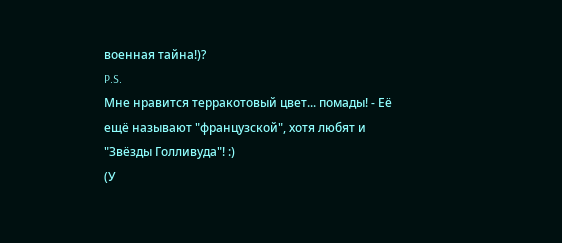военная тайна!)?
P.S.
Мне нравится терракотовый цвет... помады! - Её ещё называют "французской", хотя любят и "Звёзды Голливуда"! :)
(У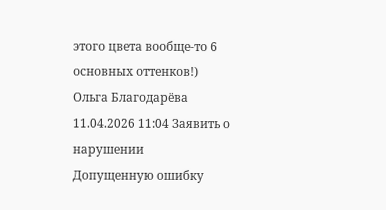этого цвета вообще-то 6 основных оттенков!)
Ольга Благодарёва 11.04.2026 11:04 Заявить о нарушении
Допущенную ошибку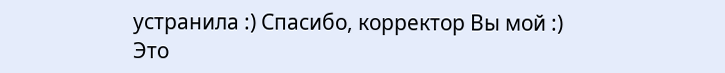устранила :) Спасибо, корректор Вы мой :) Это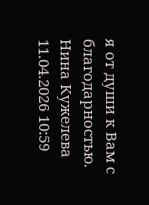я от души к Вам с благодарностью.
Нина Кужелева 11.04.2026 10:59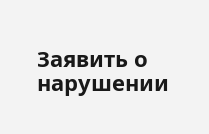Заявить о нарушении